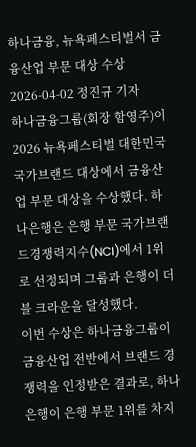하나금융, 뉴욕페스티벌서 금융산업 부문 대상 수상
2026-04-02 정진규 기자
하나금융그룹(회장 함영주)이 2026 뉴욕페스티벌 대한민국 국가브랜드 대상에서 금융산업 부문 대상을 수상했다. 하나은행은 은행 부문 국가브랜드경쟁력지수(NCI)에서 1위로 선정되며 그룹과 은행이 더블 크라운을 달성했다.
이번 수상은 하나금융그룹이 금융산업 전반에서 브랜드 경쟁력을 인정받은 결과로, 하나은행이 은행 부문 1위를 차지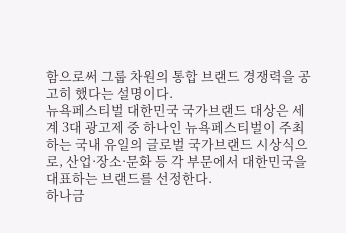함으로써 그룹 차원의 통합 브랜드 경쟁력을 공고히 했다는 설명이다.
뉴욕페스티벌 대한민국 국가브랜드 대상은 세계 3대 광고제 중 하나인 뉴욕페스티벌이 주최하는 국내 유일의 글로벌 국가브랜드 시상식으로, 산업·장소·문화 등 각 부문에서 대한민국을 대표하는 브랜드를 선정한다.
하나금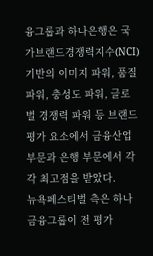융그룹과 하나은행은 국가브랜드경쟁력지수(NCI) 기반의 이미지 파워, 품질 파워, 충성도 파워, 글로벌 경쟁력 파워 등 브랜드 평가 요소에서 금융산업 부문과 은행 부문에서 각각 최고점을 받았다.
뉴욕페스티벌 측은 하나금융그룹이 전 평가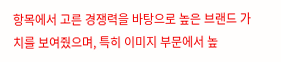항목에서 고른 경쟁력을 바탕으로 높은 브랜드 가치를 보여줬으며, 특히 이미지 부문에서 높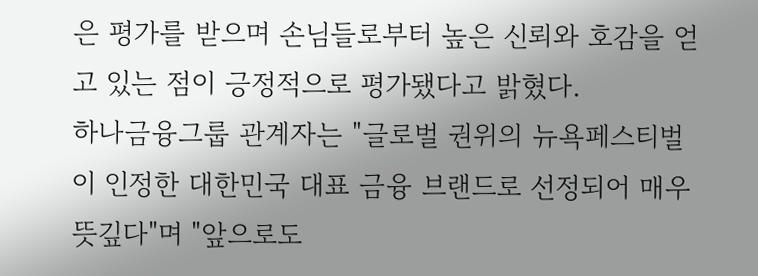은 평가를 받으며 손님들로부터 높은 신뢰와 호감을 얻고 있는 점이 긍정적으로 평가됐다고 밝혔다.
하나금융그룹 관계자는 "글로벌 권위의 뉴욕페스티벌이 인정한 대한민국 대표 금융 브랜드로 선정되어 매우 뜻깊다"며 "앞으로도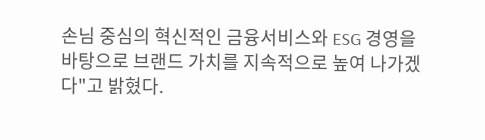손님 중심의 혁신적인 금융서비스와 ESG 경영을 바탕으로 브랜드 가치를 지속적으로 높여 나가겠다"고 밝혔다.